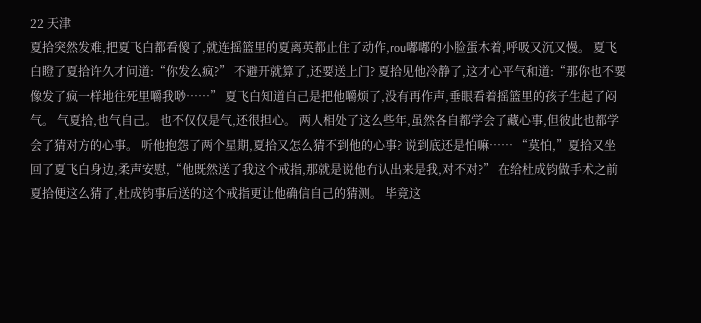22 天津
夏拾突然发难,把夏飞白都看傻了,就连摇篮里的夏离英都止住了动作,rou嘟嘟的小脸蛋木着,呼吸又沉又慢。 夏飞白瞪了夏拾许久才问道:“你发么疯?” 不避开就算了,还要送上门? 夏拾见他冷静了,这才心平气和道:“那你也不要像发了疯一样地往死里嚼我唦……” 夏飞白知道自己是把他嚼烦了,没有再作声,垂眼看着摇篮里的孩子生起了闷气。 气夏拾,也气自己。 也不仅仅是气,还很担心。 两人相处了这么些年,虽然各自都学会了藏心事,但彼此也都学会了猜对方的心事。 听他抱怨了两个星期,夏拾又怎么猜不到他的心事? 说到底还是怕嘛…… “莫怕,”夏拾又坐回了夏飞白身边,柔声安慰,“他既然送了我这个戒指,那就是说他冇认出来是我,对不对?” 在给杜成钧做手术之前夏拾便这么猜了,杜成钧事后送的这个戒指更让他确信自己的猜测。 毕竟这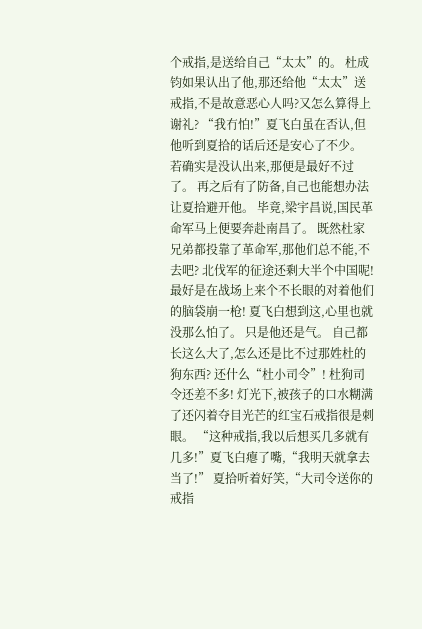个戒指,是送给自己“太太”的。 杜成钧如果认出了他,那还给他“太太”送戒指,不是故意恶心人吗?又怎么算得上谢礼? “我冇怕!”夏飞白虽在否认,但他听到夏拾的话后还是安心了不少。 若确实是没认出来,那便是最好不过了。 再之后有了防备,自己也能想办法让夏拾避开他。 毕竟,梁宇昌说,国民革命军马上便要奔赴南昌了。 既然杜家兄弟都投靠了革命军,那他们总不能,不去吧? 北伐军的征途还剩大半个中国呢! 最好是在战场上来个不长眼的对着他们的脑袋崩一枪! 夏飞白想到这,心里也就没那么怕了。 只是他还是气。 自己都长这么大了,怎么还是比不过那姓杜的狗东西? 还什么“杜小司令”! 杜狗司令还差不多! 灯光下,被孩子的口水糊满了还闪着夺目光芒的红宝石戒指很是刺眼。 “这种戒指,我以后想买几多就有几多!”夏飞白瘪了嘴,“我明天就拿去当了!” 夏拾听着好笑,“大司令送你的戒指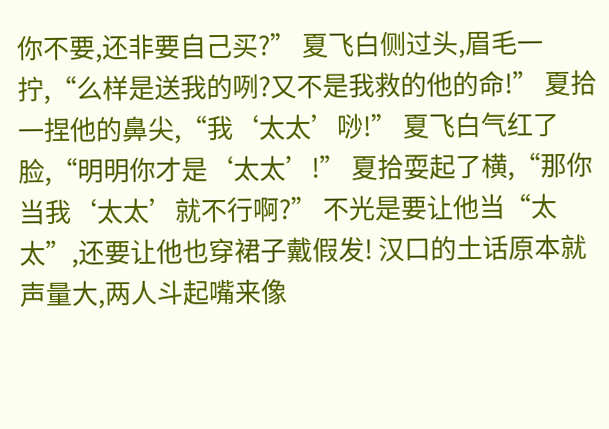你不要,还非要自己买?” 夏飞白侧过头,眉毛一拧,“么样是送我的咧?又不是我救的他的命!” 夏拾一捏他的鼻尖,“我‘太太’唦!” 夏飞白气红了脸,“明明你才是‘太太’!” 夏拾耍起了横,“那你当我‘太太’就不行啊?” 不光是要让他当“太太”,还要让他也穿裙子戴假发! 汉口的土话原本就声量大,两人斗起嘴来像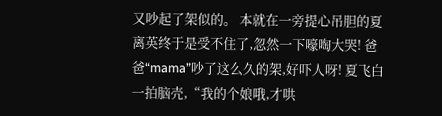又吵起了架似的。 本就在一旁提心吊胆的夏离英终于是受不住了,忽然一下嚎啕大哭! 爸爸“mama”吵了这么久的架,好吓人呀! 夏飞白一拍脑壳,“我的个娘哦,才哄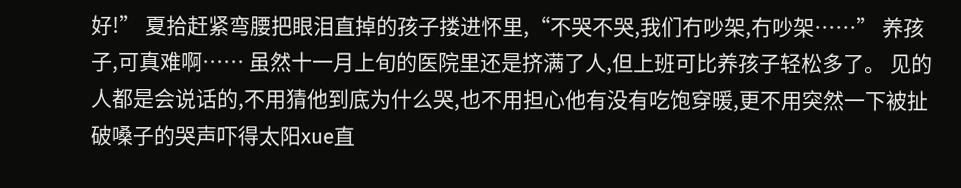好!” 夏拾赶紧弯腰把眼泪直掉的孩子搂进怀里,“不哭不哭,我们冇吵架,冇吵架……” 养孩子,可真难啊…… 虽然十一月上旬的医院里还是挤满了人,但上班可比养孩子轻松多了。 见的人都是会说话的,不用猜他到底为什么哭,也不用担心他有没有吃饱穿暖,更不用突然一下被扯破嗓子的哭声吓得太阳xue直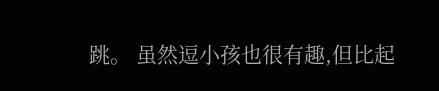跳。 虽然逗小孩也很有趣,但比起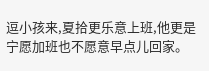逗小孩来,夏拾更乐意上班,他更是宁愿加班也不愿意早点儿回家。